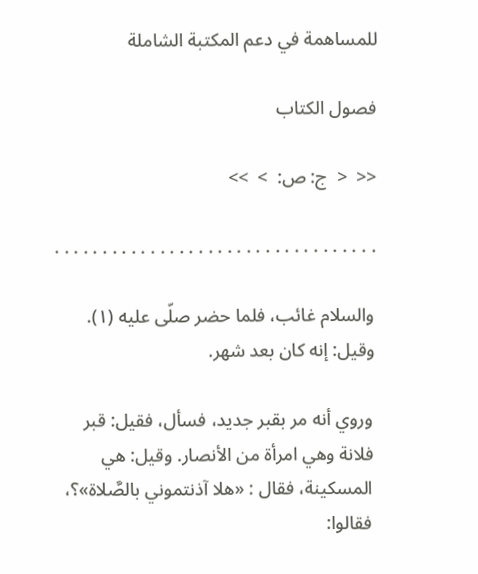للمساهمة في دعم المكتبة الشاملة

فصول الكتاب

<<  <  ج: ص:  >  >>

. . . . . . . . . . . . . . . . . . . . . . . . . . . . . . . . . .

والسلام غائب، فلما حضر صلّى عليه (١). وقيل: إنه كان بعد شهر.

وروي أنه مر بقبر جديد، فسأل، فقيل: قبر فلانة وهي امرأة من الأنصار. وقيل: هي المسكينة، فقال : «هلا آذنتموني بالصَّلاة»؟، فقالوا: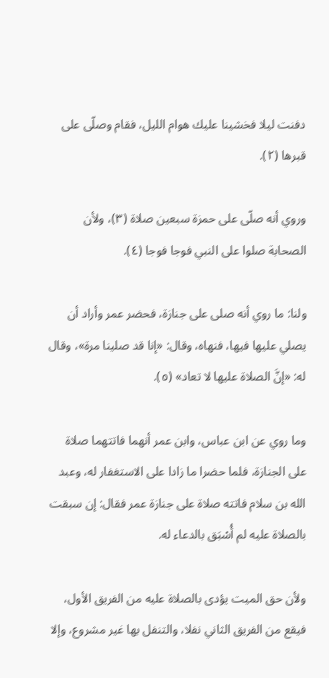دفنت ليلا فخشينا عليك هوام الليل، فقام وصلّى على قبرها (٢).

وروي أنه صلّى على حمزة سبعين صلاة (٣)، ولأن الصحابة صلوا على النبي فوجا فوجا (٤).

ولنا: ما روي أنه صلى على جنازة، فحضر عمر وأراد أن يصلي عليها فيها، فنهاه، وقال: «إنا قد صلينا مرة»، وقال له: «إنَّ الصلاة عليها لا تعاد» (٥).

وما روي عن ابن عباس، وابن عمر أنهما فاتتهما صلاة على الجنازة، فلما حضرا ما زادا على الاستغفار له، وعبد الله بن سلام فاتته صلاة على جنازة عمر فقال: إن سبقت بالصلاة عليه لم أُسْبَق بالدعاء له.

ولأن حق الميت يؤدى بالصلاة عليه من الفريق الأول، فيقع من الفريق الثاني نفلا، والتنفل بها غير مشروع، وإلا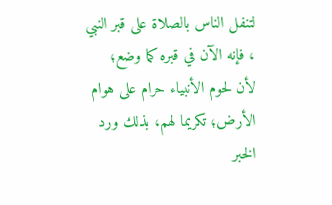لتنفل الناس بالصلاة على قبر النبي ، فإنه الآن في قبره كما وضع؛ لأن لحوم الأنبياء حرام على هوام الأرض؛ تكريما لهم، بذلك ورد الخبر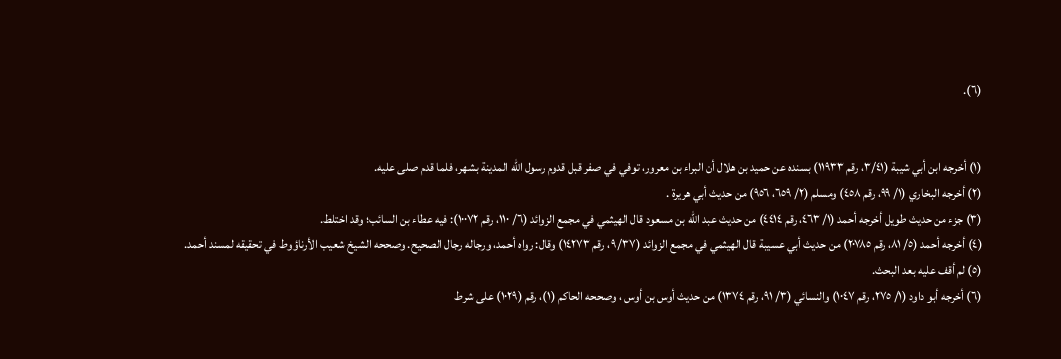(٦).


(١) أخرجه ابن أبي شيبة (٣/٤١، رقم ١١٩٣٣) بسنده عن حميد بن هلال أن البراء بن معرور، توفي في صفر قبل قدوم رسول الله المدينة بشهر، فلما قدم صلى عليه.
(٢) أخرجه البخاري (١/ ٩٩، رقم ٤٥٨) ومسلم (٢/ ٦٥٩، ٩٥٦) من حديث أبي هريرة .
(٣) جزء من حديث طويل أخرجه أحمد (١/ ٤٦٣، رقم ٤٤١٤) من حديث عبد الله بن مسعود قال الهيثمي في مجمع الزوائد (٦/ ١١٠، رقم ١٠٠٧٢): فيه عطاء بن السائب؛ وقد اختلط.
(٤) أخرجه أحمد (٥/ ٨١، رقم ٢٠٧٨٥) من حديث أبي عسيبة قال الهيثمي في مجمع الزوائد (٩/٣٧، رقم ١٤٢٧٣) وقال: رواه أحمد، ورجاله رجال الصحيح. وصححه الشيخ شعيب الأرناؤوط في تحقيقه لمسند أحمد.
(٥) لم أقف عليه بعد البحث.
(٦) أخرجه أبو داود (١/ ٢٧٥، رقم ١٠٤٧) والنسائي (٣/ ٩١، رقم ١٣٧٤) من حديث أوس بن أوس ، وصححه الحاكم (١)، رقم (١٠٢٩) على شرط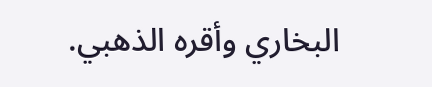البخاري وأقره الذهبي.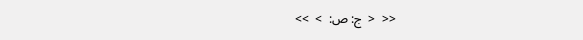<<  <  ج: ص:  >  >>